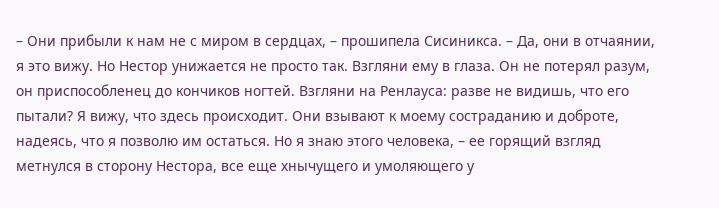– Они прибыли к нам не с миром в сердцах, – прошипела Сисиникса. – Да, они в отчаянии, я это вижу. Но Нестор унижается не просто так. Взгляни ему в глаза. Он не потерял разум, он приспособленец до кончиков ногтей. Взгляни на Ренлауса: разве не видишь, что его пытали? Я вижу, что здесь происходит. Они взывают к моему состраданию и доброте, надеясь, что я позволю им остаться. Но я знаю этого человека, – ее горящий взгляд метнулся в сторону Нестора, все еще хнычущего и умоляющего у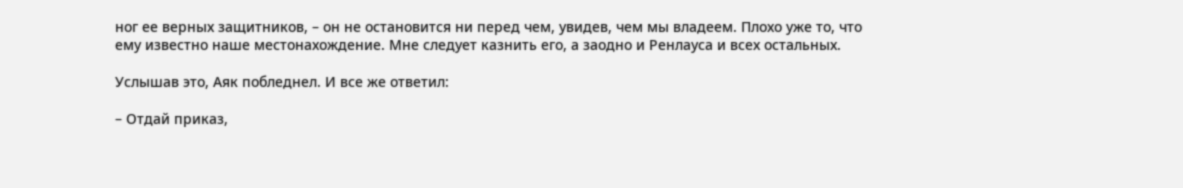ног ее верных защитников, – он не остановится ни перед чем, увидев, чем мы владеем. Плохо уже то, что ему известно наше местонахождение. Мне следует казнить его, а заодно и Ренлауса и всех остальных.

Услышав это, Аяк побледнел. И все же ответил:

– Отдай приказ,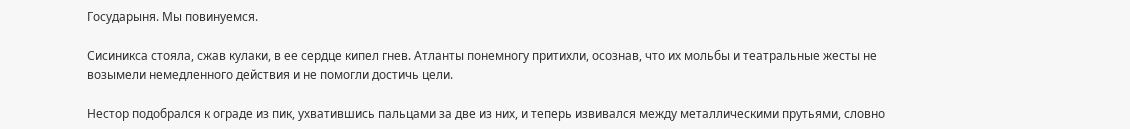Государыня. Мы повинуемся.

Сисиникса стояла, сжав кулаки, в ее сердце кипел гнев. Атланты понемногу притихли, осознав, что их мольбы и театральные жесты не возымели немедленного действия и не помогли достичь цели.

Нестор подобрался к ограде из пик, ухватившись пальцами за две из них, и теперь извивался между металлическими прутьями, словно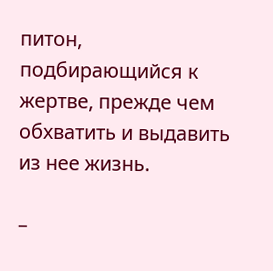питон, подбирающийся к жертве, прежде чем обхватить и выдавить из нее жизнь.

–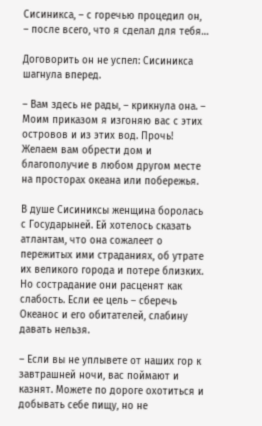Сисиникса, – с горечью процедил он, – после всего, что я сделал для тебя…

Договорить он не успел: Сисиникса шагнула вперед.

– Вам здесь не рады, – крикнула она. – Моим приказом я изгоняю вас с этих островов и из этих вод. Прочь! Желаем вам обрести дом и благополучие в любом другом месте на просторах океана или побережья.

В душе Сисиниксы женщина боролась с Государыней. Ей хотелось сказать атлантам, что она сожалеет о пережитых ими страданиях, об утрате их великого города и потере близких. Но сострадание они расценят как слабость. Если ее цель – сберечь Океанос и его обитателей, слабину давать нельзя.

– Если вы не уплывете от наших гор к завтрашней ночи, вас поймают и казнят. Можете по дороге охотиться и добывать себе пищу, но не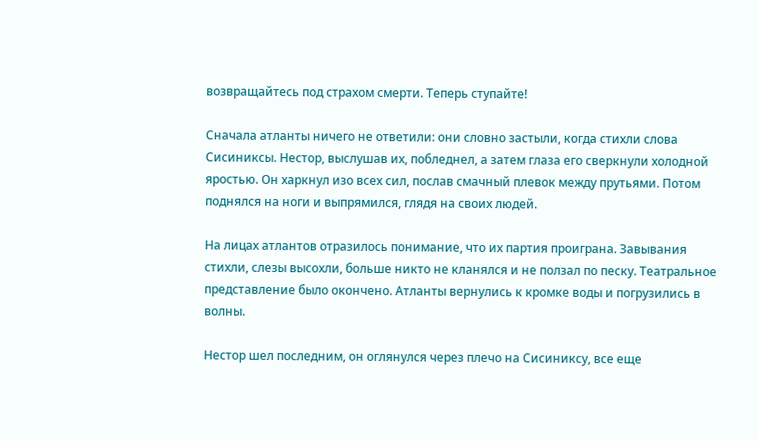возвращайтесь под страхом смерти. Теперь ступайте!

Сначала атланты ничего не ответили: они словно застыли, когда стихли слова Сисиниксы. Нестор, выслушав их, побледнел, а затем глаза его сверкнули холодной яростью. Он харкнул изо всех сил, послав смачный плевок между прутьями. Потом поднялся на ноги и выпрямился, глядя на своих людей.

На лицах атлантов отразилось понимание, что их партия проиграна. Завывания стихли, слезы высохли, больше никто не кланялся и не ползал по песку. Театральное представление было окончено. Атланты вернулись к кромке воды и погрузились в волны.

Нестор шел последним, он оглянулся через плечо на Сисиниксу, все еще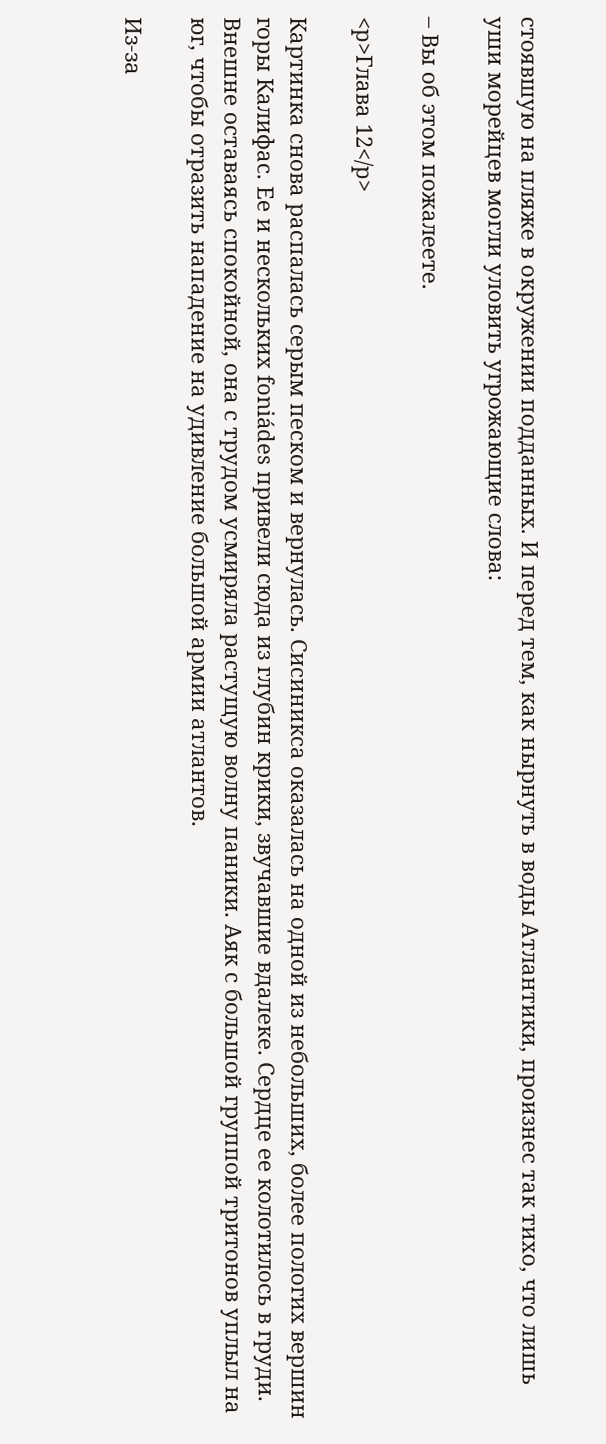стоявшую на пляже в окружении подданных. И перед тем, как нырнуть в воды Атлантики, произнес так тихо, что лишь уши морейцев могли уловить угрожающие слова:

– Вы об этом пожалеете.

<p>Глава 12</p>

Картинка снова распалась серым песком и вернулась. Сисиникса оказалась на одной из небольших, более пологих вершин горы Калифас. Ее и нескольких foniádes привели сюда из глубин крики, звучавшие вдалеке. Сердце ее колотилось в груди. Внешне оставаясь спокойной, она с трудом усмиряла растущую волну паники. Аяк с большой группой тритонов уплыл на юг, чтобы отразить нападение на удивление большой армии атлантов.

Из-за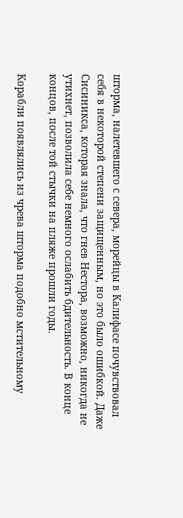шторма, налетевшего с севера, морейцы в Калифасе почувствовал себя в некоторой степени защищенным, но это было ошибкой. Даже Сисиникса, которая знала, что гнев Нестора, возможно, никогда не утихнет, позволила себе немного ослабить бдительность. В конце концов, после той стычки на пляже прошли годы.

Корабли появлялись из чрева шторма подобно мстительному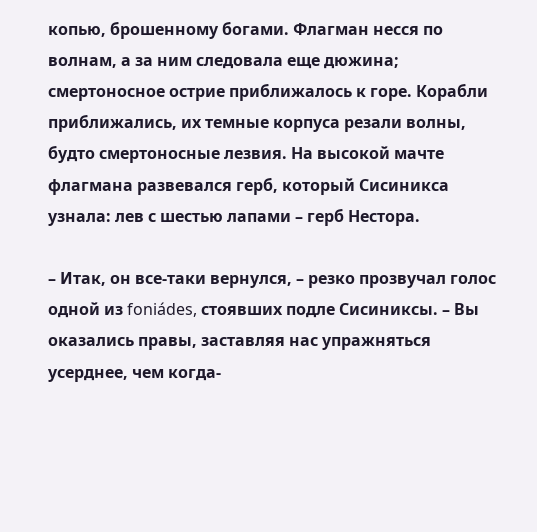копью, брошенному богами. Флагман несся по волнам, а за ним следовала еще дюжина; смертоносное острие приближалось к горе. Корабли приближались, их темные корпуса резали волны, будто смертоносные лезвия. На высокой мачте флагмана развевался герб, который Сисиникса узнала: лев с шестью лапами – герб Нестора.

– Итак, он все-таки вернулся, – резко прозвучал голос одной из foniádes, стоявших подле Сисиниксы. – Вы оказались правы, заставляя нас упражняться усерднее, чем когда-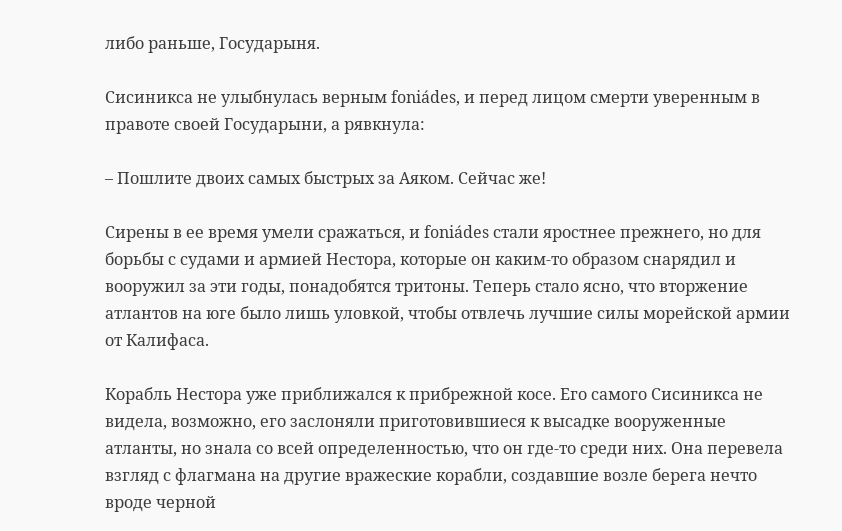либо раньше, Государыня.

Сисиникса не улыбнулась верным foniádes, и перед лицом смерти уверенным в правоте своей Государыни, а рявкнула:

– Пошлите двоих самых быстрых за Аяком. Сейчас же!

Сирены в ее время умели сражаться, и foniádes стали яростнее прежнего, но для борьбы с судами и армией Нестора, которые он каким-то образом снарядил и вооружил за эти годы, понадобятся тритоны. Теперь стало ясно, что вторжение атлантов на юге было лишь уловкой, чтобы отвлечь лучшие силы морейской армии от Калифаса.

Корабль Нестора уже приближался к прибрежной косе. Его самого Сисиникса не видела, возможно, его заслоняли приготовившиеся к высадке вооруженные атланты, но знала со всей определенностью, что он где-то среди них. Она перевела взгляд с флагмана на другие вражеские корабли, создавшие возле берега нечто вроде черной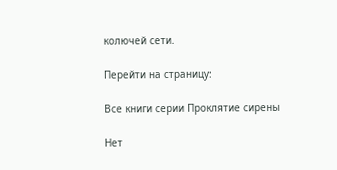колючей сети.

Перейти на страницу:

Все книги серии Проклятие сирены

Нет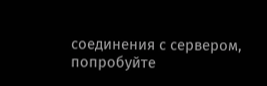соединения с сервером, попробуйте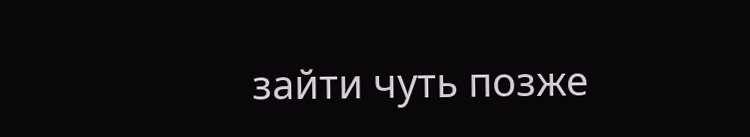зайти чуть позже